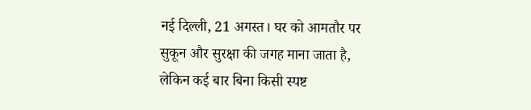नई दिल्ली, 21 अगस्त। घर को आमतौर पर सुकून और सुरक्षा की जगह माना जाता है, लेकिन कई बार बिना किसी स्पष्ट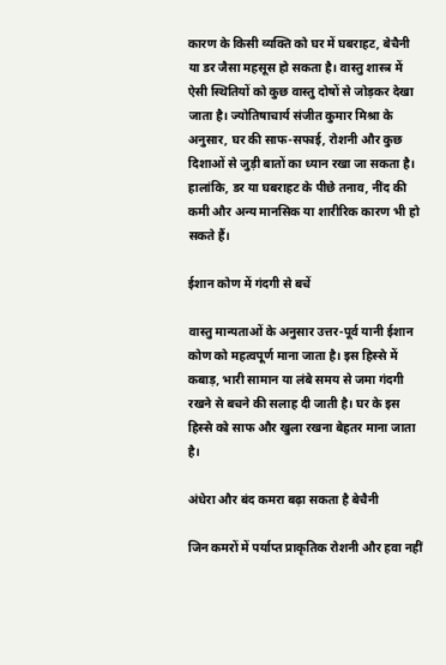कारण के किसी व्यक्ति को घर में घबराहट, बेचैनी या डर जैसा महसूस हो सकता है। वास्तु शास्त्र में ऐसी स्थितियों को कुछ वास्तु दोषों से जोड़कर देखा जाता है। ज्योतिषाचार्य संजीत कुमार मिश्रा के अनुसार, घर की साफ-सफाई, रोशनी और कुछ दिशाओं से जुड़ी बातों का ध्यान रखा जा सकता है। हालांकि, डर या घबराहट के पीछे तनाव, नींद की कमी और अन्य मानसिक या शारीरिक कारण भी हो सकते हैं।

ईशान कोण में गंदगी से बचें

वास्तु मान्यताओं के अनुसार उत्तर-पूर्व यानी ईशान कोण को महत्वपूर्ण माना जाता है। इस हिस्से में कबाड़, भारी सामान या लंबे समय से जमा गंदगी रखने से बचने की सलाह दी जाती है। घर के इस हिस्से को साफ और खुला रखना बेहतर माना जाता है।

अंधेरा और बंद कमरा बढ़ा सकता है बेचैनी

जिन कमरों में पर्याप्त प्राकृतिक रोशनी और हवा नहीं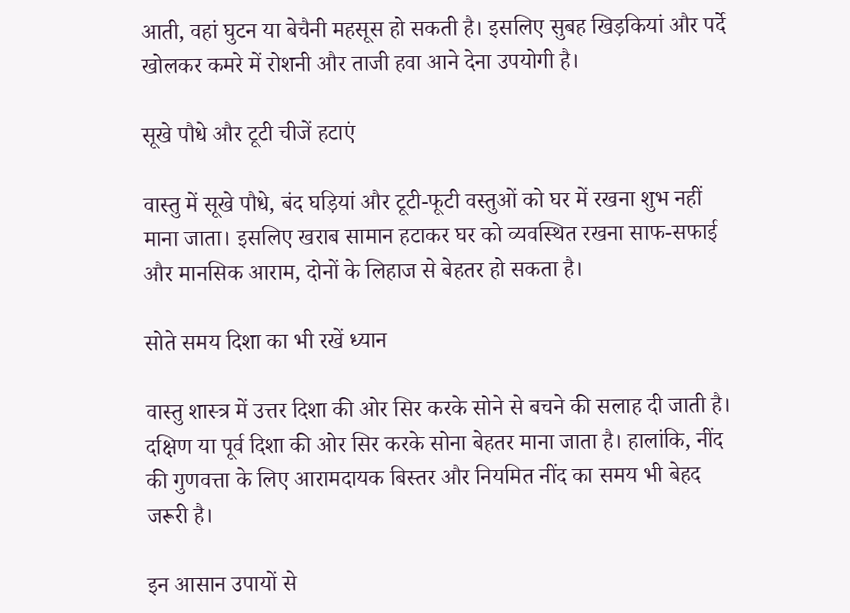आती, वहां घुटन या बेचैनी महसूस हो सकती है। इसलिए सुबह खिड़कियां और पर्दे खोलकर कमरे में रोशनी और ताजी हवा आने देना उपयोगी है।

सूखे पौधे और टूटी चीजें हटाएं

वास्तु में सूखे पौधे, बंद घड़ियां और टूटी-फूटी वस्तुओं को घर में रखना शुभ नहीं माना जाता। इसलिए खराब सामान हटाकर घर को व्यवस्थित रखना साफ-सफाई और मानसिक आराम, दोनों के लिहाज से बेहतर हो सकता है।

सोते समय दिशा का भी रखें ध्यान

वास्तु शास्त्र में उत्तर दिशा की ओर सिर करके सोने से बचने की सलाह दी जाती है। दक्षिण या पूर्व दिशा की ओर सिर करके सोना बेहतर माना जाता है। हालांकि, नींद की गुणवत्ता के लिए आरामदायक बिस्तर और नियमित नींद का समय भी बेहद जरूरी है।

इन आसान उपायों से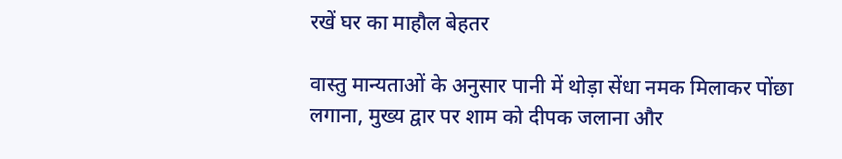रखें घर का माहौल बेहतर

वास्तु मान्यताओं के अनुसार पानी में थोड़ा सेंधा नमक मिलाकर पोंछा लगाना, मुख्य द्वार पर शाम को दीपक जलाना और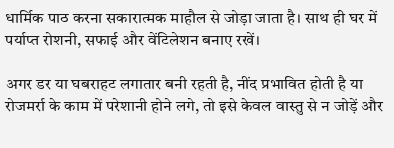धार्मिक पाठ करना सकारात्मक माहौल से जोड़ा जाता है। साथ ही घर में पर्याप्त रोशनी, सफाई और वेंटिलेशन बनाए रखें।

अगर डर या घबराहट लगातार बनी रहती है, नींद प्रभावित होती है या रोजमर्रा के काम में परेशानी होने लगे, तो इसे केवल वास्तु से न जोड़ें और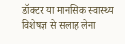डॉक्टर या मानसिक स्वास्थ्य विशेषज्ञ से सलाह लेना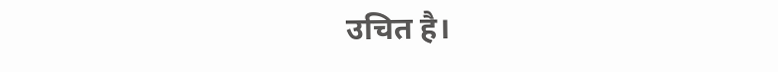उचित है।